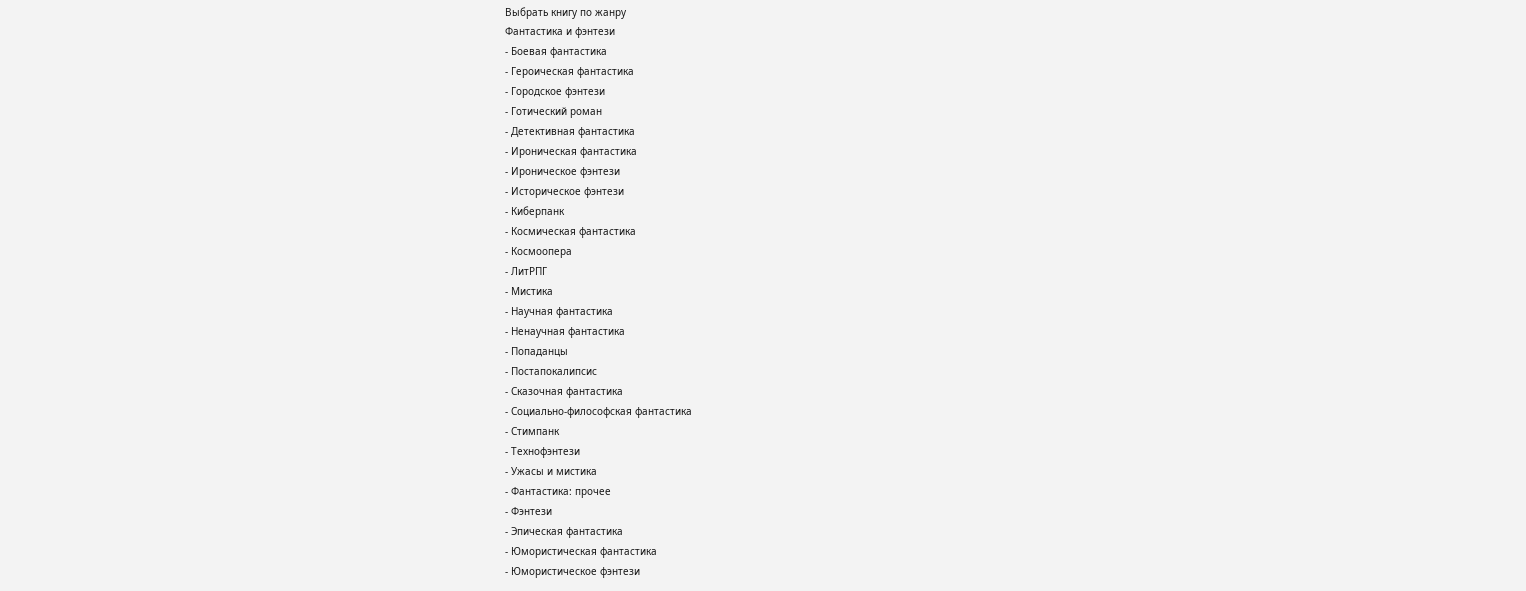Выбрать книгу по жанру
Фантастика и фэнтези
- Боевая фантастика
- Героическая фантастика
- Городское фэнтези
- Готический роман
- Детективная фантастика
- Ироническая фантастика
- Ироническое фэнтези
- Историческое фэнтези
- Киберпанк
- Космическая фантастика
- Космоопера
- ЛитРПГ
- Мистика
- Научная фантастика
- Ненаучная фантастика
- Попаданцы
- Постапокалипсис
- Сказочная фантастика
- Социально-философская фантастика
- Стимпанк
- Технофэнтези
- Ужасы и мистика
- Фантастика: прочее
- Фэнтези
- Эпическая фантастика
- Юмористическая фантастика
- Юмористическое фэнтези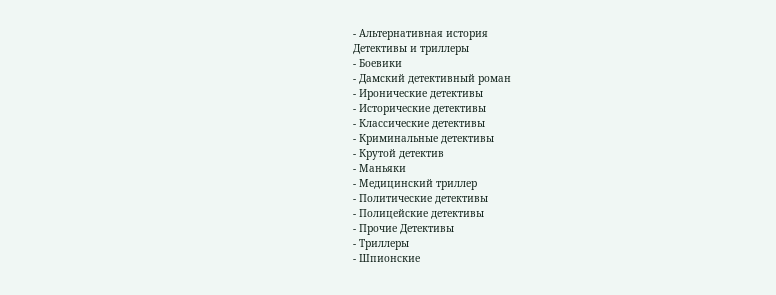- Альтернативная история
Детективы и триллеры
- Боевики
- Дамский детективный роман
- Иронические детективы
- Исторические детективы
- Классические детективы
- Криминальные детективы
- Крутой детектив
- Маньяки
- Медицинский триллер
- Политические детективы
- Полицейские детективы
- Прочие Детективы
- Триллеры
- Шпионские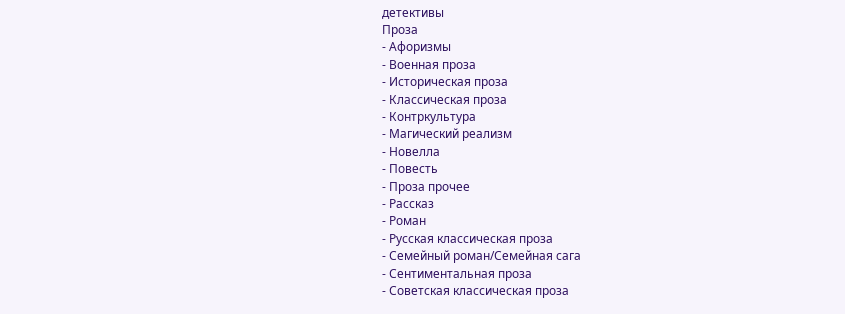детективы
Проза
- Афоризмы
- Военная проза
- Историческая проза
- Классическая проза
- Контркультура
- Магический реализм
- Новелла
- Повесть
- Проза прочее
- Рассказ
- Роман
- Русская классическая проза
- Семейный роман/Семейная сага
- Сентиментальная проза
- Советская классическая проза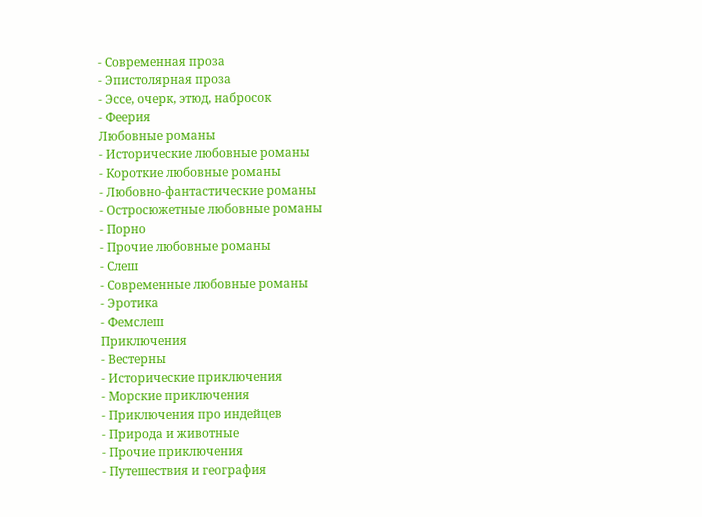- Современная проза
- Эпистолярная проза
- Эссе, очерк, этюд, набросок
- Феерия
Любовные романы
- Исторические любовные романы
- Короткие любовные романы
- Любовно-фантастические романы
- Остросюжетные любовные романы
- Порно
- Прочие любовные романы
- Слеш
- Современные любовные романы
- Эротика
- Фемслеш
Приключения
- Вестерны
- Исторические приключения
- Морские приключения
- Приключения про индейцев
- Природа и животные
- Прочие приключения
- Путешествия и география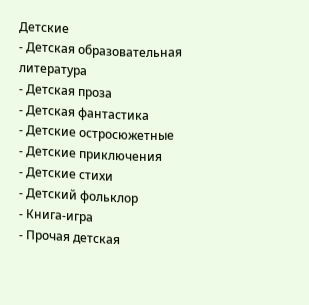Детские
- Детская образовательная литература
- Детская проза
- Детская фантастика
- Детские остросюжетные
- Детские приключения
- Детские стихи
- Детский фольклор
- Книга-игра
- Прочая детская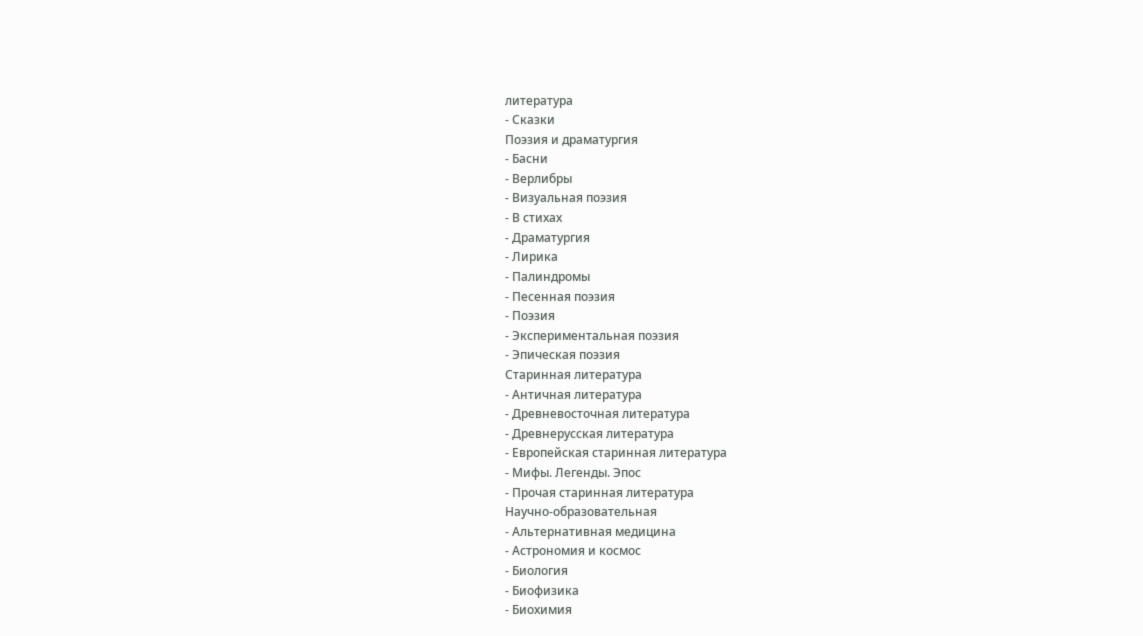литература
- Сказки
Поэзия и драматургия
- Басни
- Верлибры
- Визуальная поэзия
- В стихах
- Драматургия
- Лирика
- Палиндромы
- Песенная поэзия
- Поэзия
- Экспериментальная поэзия
- Эпическая поэзия
Старинная литература
- Античная литература
- Древневосточная литература
- Древнерусская литература
- Европейская старинная литература
- Мифы. Легенды. Эпос
- Прочая старинная литература
Научно-образовательная
- Альтернативная медицина
- Астрономия и космос
- Биология
- Биофизика
- Биохимия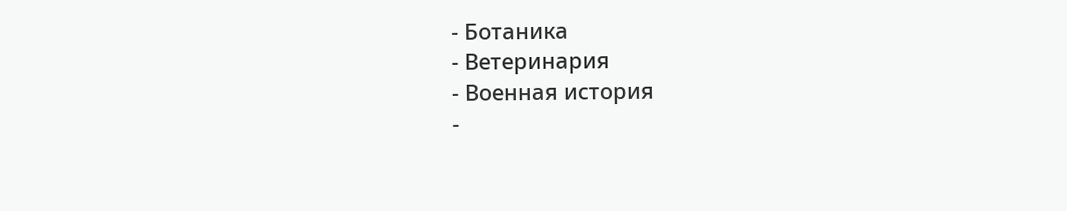- Ботаника
- Ветеринария
- Военная история
-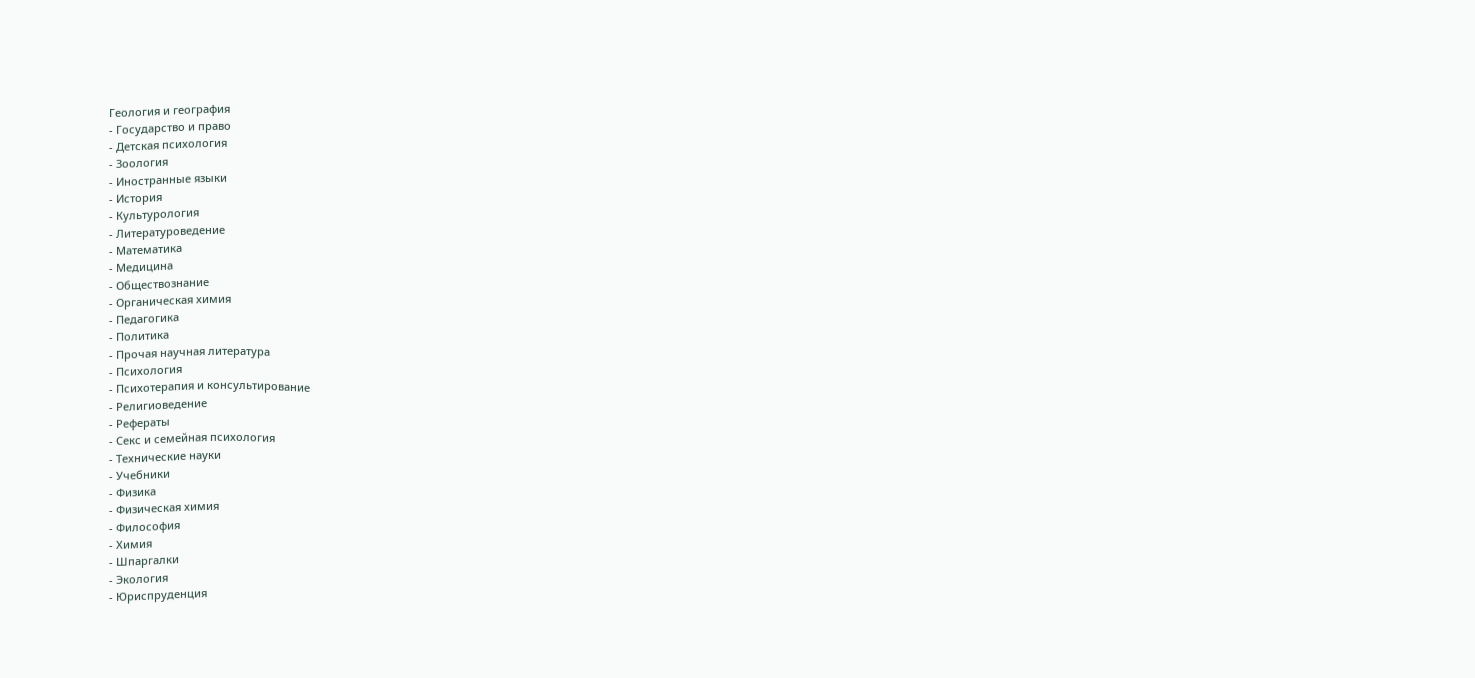Геология и география
- Государство и право
- Детская психология
- Зоология
- Иностранные языки
- История
- Культурология
- Литературоведение
- Математика
- Медицина
- Обществознание
- Органическая химия
- Педагогика
- Политика
- Прочая научная литература
- Психология
- Психотерапия и консультирование
- Религиоведение
- Рефераты
- Секс и семейная психология
- Технические науки
- Учебники
- Физика
- Физическая химия
- Философия
- Химия
- Шпаргалки
- Экология
- Юриспруденция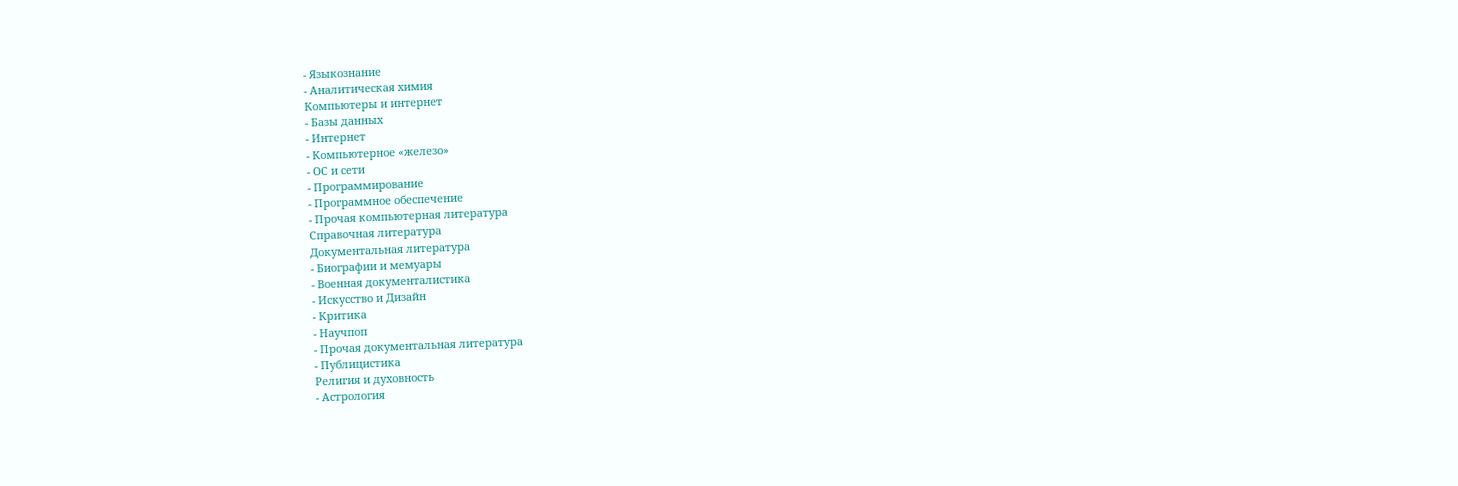- Языкознание
- Аналитическая химия
Компьютеры и интернет
- Базы данных
- Интернет
- Компьютерное «железо»
- ОС и сети
- Программирование
- Программное обеспечение
- Прочая компьютерная литература
Справочная литература
Документальная литература
- Биографии и мемуары
- Военная документалистика
- Искусство и Дизайн
- Критика
- Научпоп
- Прочая документальная литература
- Публицистика
Религия и духовность
- Астрология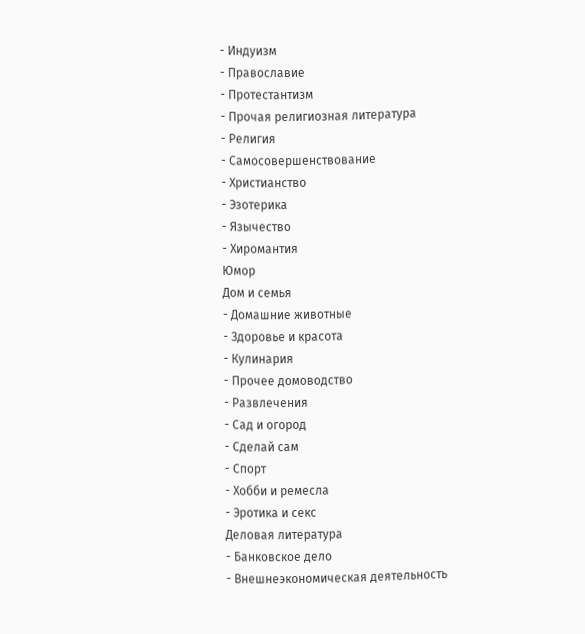- Индуизм
- Православие
- Протестантизм
- Прочая религиозная литература
- Религия
- Самосовершенствование
- Христианство
- Эзотерика
- Язычество
- Хиромантия
Юмор
Дом и семья
- Домашние животные
- Здоровье и красота
- Кулинария
- Прочее домоводство
- Развлечения
- Сад и огород
- Сделай сам
- Спорт
- Хобби и ремесла
- Эротика и секс
Деловая литература
- Банковское дело
- Внешнеэкономическая деятельность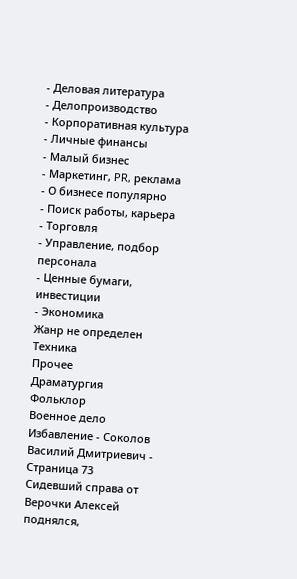- Деловая литература
- Делопроизводство
- Корпоративная культура
- Личные финансы
- Малый бизнес
- Маркетинг, PR, реклама
- О бизнесе популярно
- Поиск работы, карьера
- Торговля
- Управление, подбор персонала
- Ценные бумаги, инвестиции
- Экономика
Жанр не определен
Техника
Прочее
Драматургия
Фольклор
Военное дело
Избавление - Соколов Василий Дмитриевич - Страница 73
Сидевший справа от Верочки Алексей поднялся,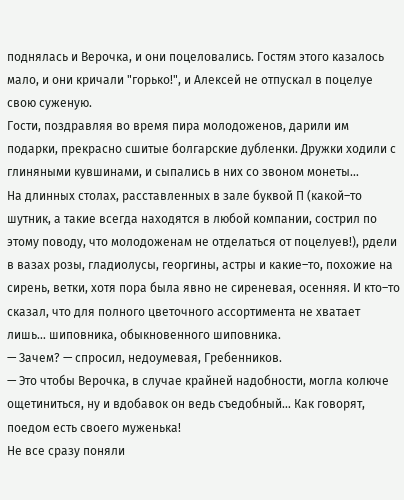поднялась и Верочка, и они поцеловались. Гостям этого казалось мало, и они кричали "горько!", и Алексей не отпускал в поцелуе свою суженую.
Гости, поздравляя во время пира молодоженов, дарили им подарки, прекрасно сшитые болгарские дубленки. Дружки ходили с глиняными кувшинами, и сыпались в них со звоном монеты…
На длинных столах, расставленных в зале буквой П (какой–то шутник, а такие всегда находятся в любой компании, сострил по этому поводу, что молодоженам не отделаться от поцелуев!), рдели в вазах розы, гладиолусы, георгины, астры и какие–то, похожие на сирень, ветки, хотя пора была явно не сиреневая, осенняя. И кто–то сказал, что для полного цветочного ассортимента не хватает лишь… шиповника, обыкновенного шиповника.
— Зачем? — спросил, недоумевая, Гребенников.
— Это чтобы Верочка, в случае крайней надобности, могла колюче ощетиниться, ну и вдобавок он ведь съедобный… Как говорят, поедом есть своего муженька!
Не все сразу поняли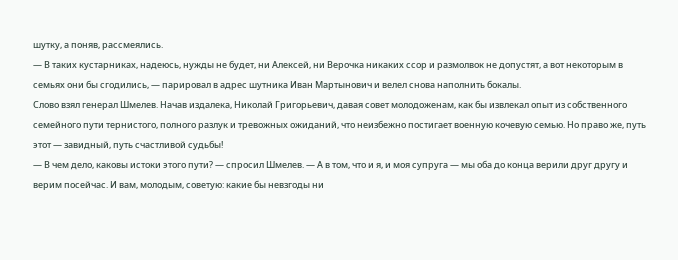шутку, а поняв, рассмеялись.
— В таких кустарниках, надеюсь, нужды не будет, ни Алексей, ни Верочка никаких ссор и размолвок не допустят, а вот некоторым в семьях они бы сгодились, — парировал в адрес шутника Иван Мартынович и велел снова наполнить бокалы.
Слово взял генерал Шмелев. Начав издалека, Николай Григорьевич, давая совет молодоженам, как бы извлекал опыт из собственного семейного пути тернистого, полного разлук и тревожных ожиданий, что неизбежно постигает военную кочевую семью. Но право же, путь этот — завидный, путь счастливой судьбы!
— В чем дело, каковы истоки этого пути? — спросил Шмелев. — А в том, что и я, и моя супруга — мы оба до конца верили друг другу и верим посейчас. И вам, молодым, советую: какие бы невзгоды ни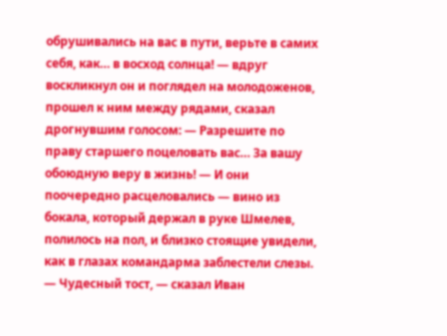обрушивались на вас в пути, верьте в самих себя, как… в восход солнца! — вдруг воскликнул он и поглядел на молодоженов, прошел к ним между рядами, сказал дрогнувшим голосом: — Разрешите по праву старшего поцеловать вас… За вашу обоюдную веру в жизнь! — И они поочередно расцеловались — вино из бокала, который держал в руке Шмелев, полилось на пол, и близко стоящие увидели, как в глазах командарма заблестели слезы.
— Чудесный тост, — сказал Иван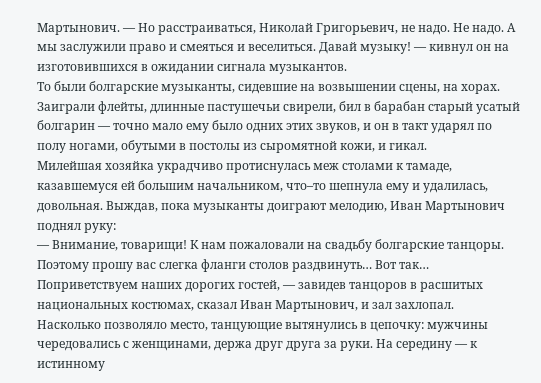Мартынович. — Но расстраиваться, Николай Григорьевич, не надо. Не надо. А мы заслужили право и смеяться и веселиться. Давай музыку! — кивнул он на изготовившихся в ожидании сигнала музыкантов.
То были болгарские музыканты, сидевшие на возвышении сцены, на хорах. Заиграли флейты, длинные пастушечьи свирели, бил в барабан старый усатый болгарин — точно мало ему было одних этих звуков, и он в такт ударял по полу ногами, обутыми в постолы из сыромятной кожи, и гикал.
Милейшая хозяйка украдчиво протиснулась меж столами к тамаде, казавшемуся ей большим начальником, что–то шепнула ему и удалилась, довольная. Выждав, пока музыканты доиграют мелодию, Иван Мартынович поднял руку:
— Внимание, товарищи! К нам пожаловали на свадьбу болгарские танцоры. Поэтому прошу вас слегка фланги столов раздвинуть… Вот так… Поприветствуем наших дорогих гостей, — завидев танцоров в расшитых национальных костюмах, сказал Иван Мартынович, и зал захлопал.
Насколько позволяло место, танцующие вытянулись в цепочку: мужчины чередовались с женщинами, держа друг друга за руки. На середину — к истинному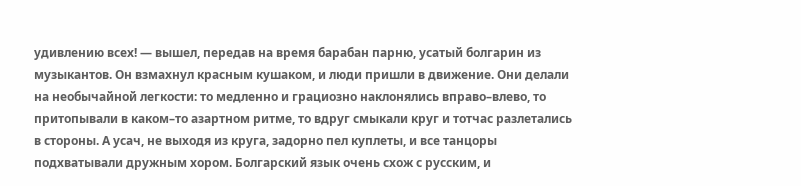удивлению всех! — вышел, передав на время барабан парню, усатый болгарин из музыкантов. Он взмахнул красным кушаком, и люди пришли в движение. Они делали на необычайной легкости: то медленно и грациозно наклонялись вправо–влево, то притопывали в каком–то азартном ритме, то вдруг смыкали круг и тотчас разлетались в стороны. А усач, не выходя из круга, задорно пел куплеты, и все танцоры подхватывали дружным хором. Болгарский язык очень схож с русским, и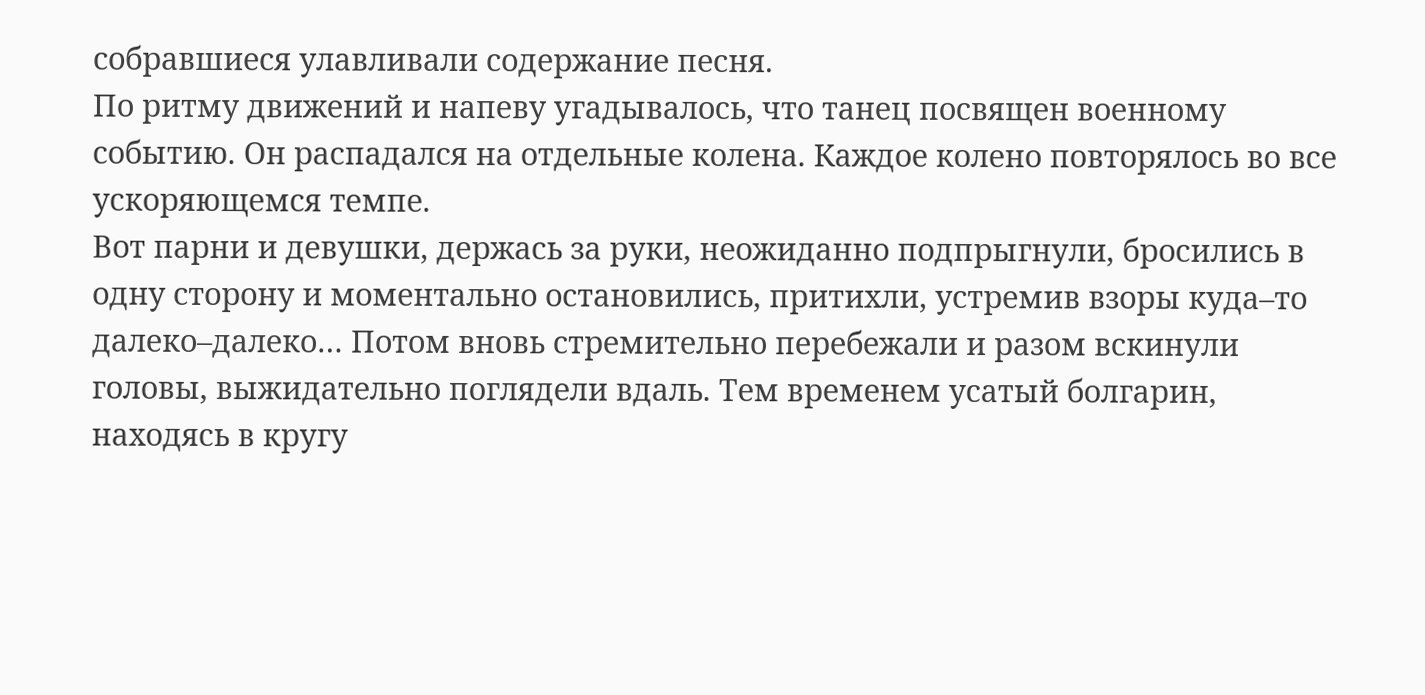собравшиеся улавливали содержание песня.
По ритму движений и напеву угадывалось, что танец посвящен военному событию. Он распадался на отдельные колена. Каждое колено повторялось во все ускоряющемся темпе.
Вот парни и девушки, держась за руки, неожиданно подпрыгнули, бросились в одну сторону и моментально остановились, притихли, устремив взоры куда–то далеко–далеко… Потом вновь стремительно перебежали и разом вскинули головы, выжидательно поглядели вдаль. Тем временем усатый болгарин, находясь в кругу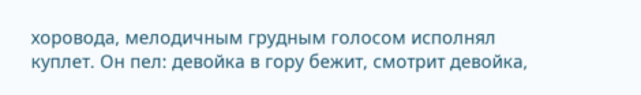хоровода, мелодичным грудным голосом исполнял куплет. Он пел: девойка в гору бежит, смотрит девойка,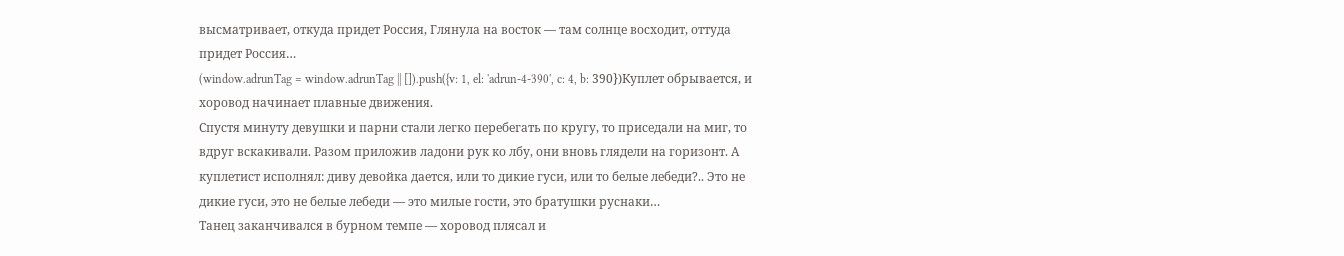высматривает, откуда придет Россия, Глянула на восток — там солнце восходит, оттуда придет Россия…
(window.adrunTag = window.adrunTag || []).push({v: 1, el: 'adrun-4-390', c: 4, b: 390})Куплет обрывается, и хоровод начинает плавные движения.
Спустя минуту девушки и парни стали легко перебегать по кругу, то приседали на миг, то вдруг вскакивали. Разом приложив ладони рук ко лбу, они вновь глядели на горизонт. А куплетист исполнял: диву девойка дается, или то дикие гуси, или то белые лебеди?.. Это не дикие гуси, это не белые лебеди — это милые гости, это братушки руснаки…
Танец заканчивался в бурном темпе — хоровод плясал и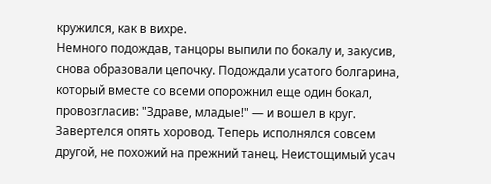кружился, как в вихре.
Немного подождав, танцоры выпили по бокалу и, закусив, снова образовали цепочку. Подождали усатого болгарина, который вместе со всеми опорожнил еще один бокал, провозгласив: "Здраве, младые!" — и вошел в круг. Завертелся опять хоровод. Теперь исполнялся совсем другой, не похожий на прежний танец. Неистощимый усач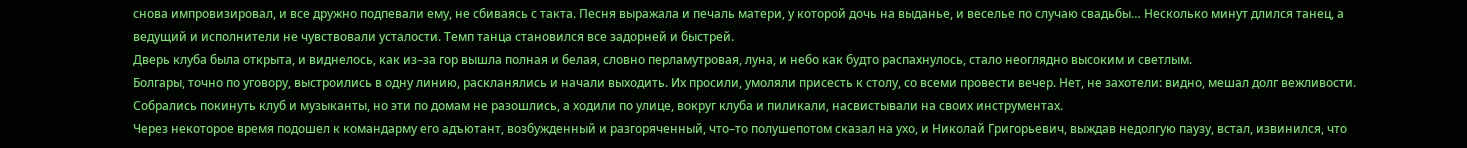снова импровизировал, и все дружно подпевали ему, не сбиваясь с такта. Песня выражала и печаль матери, у которой дочь на выданье, и веселье по случаю свадьбы… Несколько минут длился танец, а ведущий и исполнители не чувствовали усталости. Темп танца становился все задорней и быстрей.
Дверь клуба была открыта, и виднелось, как из–за гор вышла полная и белая, словно перламутровая, луна, и небо как будто распахнулось, стало неоглядно высоким и светлым.
Болгары, точно по уговору, выстроились в одну линию, раскланялись и начали выходить. Их просили, умоляли присесть к столу, со всеми провести вечер. Нет, не захотели: видно, мешал долг вежливости. Собрались покинуть клуб и музыканты, но эти по домам не разошлись, а ходили по улице, вокруг клуба и пиликали, насвистывали на своих инструментах.
Через некоторое время подошел к командарму его адъютант, возбужденный и разгоряченный, что–то полушепотом сказал на ухо, и Николай Григорьевич, выждав недолгую паузу, встал, извинился, что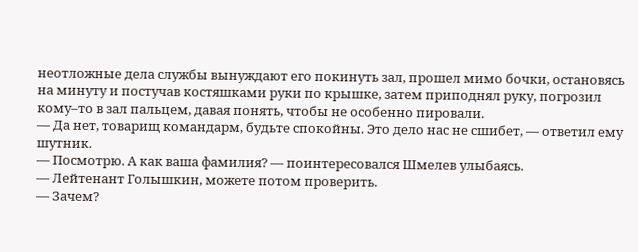неотложные дела службы вынуждают его покинуть зал, прошел мимо бочки, остановясь на минуту и постучав костяшками руки по крышке, затем приподнял руку, погрозил кому–то в зал пальцем, давая понять, чтобы не особенно пировали.
— Да нет, товарищ командарм, будьте спокойны. Это дело нас не сшибет, — ответил ему шутник.
— Посмотрю. А как ваша фамилия? — поинтересовался Шмелев улыбаясь.
— Лейтенант Голышкин, можете потом проверить.
— Зачем?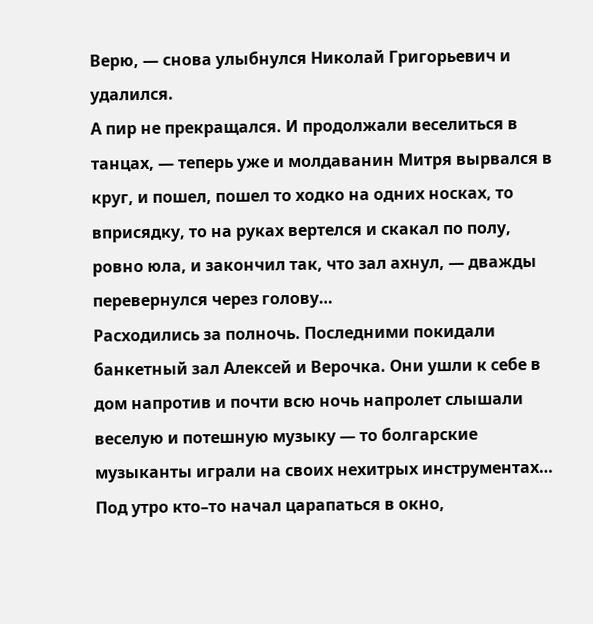Верю, — снова улыбнулся Николай Григорьевич и удалился.
А пир не прекращался. И продолжали веселиться в танцах, — теперь уже и молдаванин Митря вырвался в круг, и пошел, пошел то ходко на одних носках, то вприсядку, то на руках вертелся и скакал по полу, ровно юла, и закончил так, что зал ахнул, — дважды перевернулся через голову…
Расходились за полночь. Последними покидали банкетный зал Алексей и Верочка. Они ушли к себе в дом напротив и почти всю ночь напролет слышали веселую и потешную музыку — то болгарские музыканты играли на своих нехитрых инструментах…
Под утро кто–то начал царапаться в окно,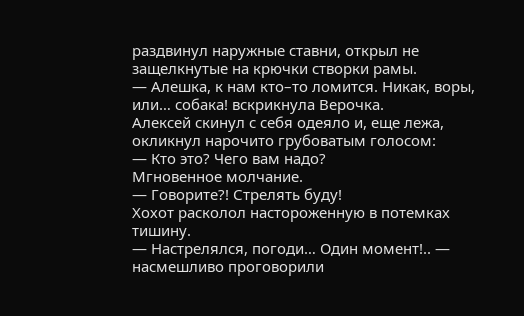раздвинул наружные ставни, открыл не защелкнутые на крючки створки рамы.
— Алешка, к нам кто–то ломится. Никак, воры, или… собака! вскрикнула Верочка.
Алексей скинул с себя одеяло и, еще лежа, окликнул нарочито грубоватым голосом:
— Кто это? Чего вам надо?
Мгновенное молчание.
— Говорите?! Стрелять буду!
Хохот расколол настороженную в потемках тишину.
— Настрелялся, погоди… Один момент!.. — насмешливо проговорили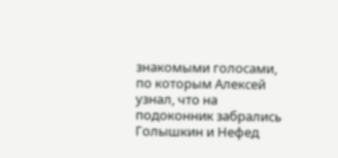знакомыми голосами, по которым Алексей узнал, что на подоконник забрались Голышкин и Нефед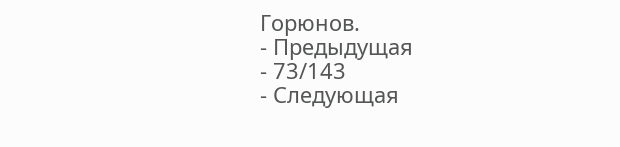Горюнов.
- Предыдущая
- 73/143
- Следующая